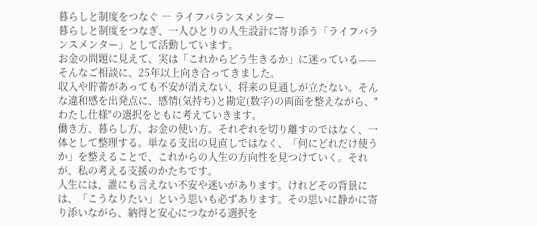暮らしと制度をつなぐ ― ライフバランスメンター
暮らしと制度をつなぎ、一人ひとりの人生設計に寄り添う「ライフバランスメンター」として活動しています。
お金の問題に見えて、実は「これからどう生きるか」に迷っている——そんなご相談に、25年以上向き合ってきました。
収入や貯蓄があっても不安が消えない、将来の見通しが立たない。そんな違和感を出発点に、感情(気持ち)と勘定(数字)の両面を整えながら、"わたし仕様"の選択をともに考えていきます。
働き方、暮らし方、お金の使い方。それぞれを切り離すのではなく、一体として整理する。単なる支出の見直しではなく、「何にどれだけ使うか」を整えることで、これからの人生の方向性を見つけていく。それが、私の考える支援のかたちです。
人生には、誰にも言えない不安や迷いがあります。けれどその背景には、「こうなりたい」という思いも必ずあります。その思いに静かに寄り添いながら、納得と安心につながる選択を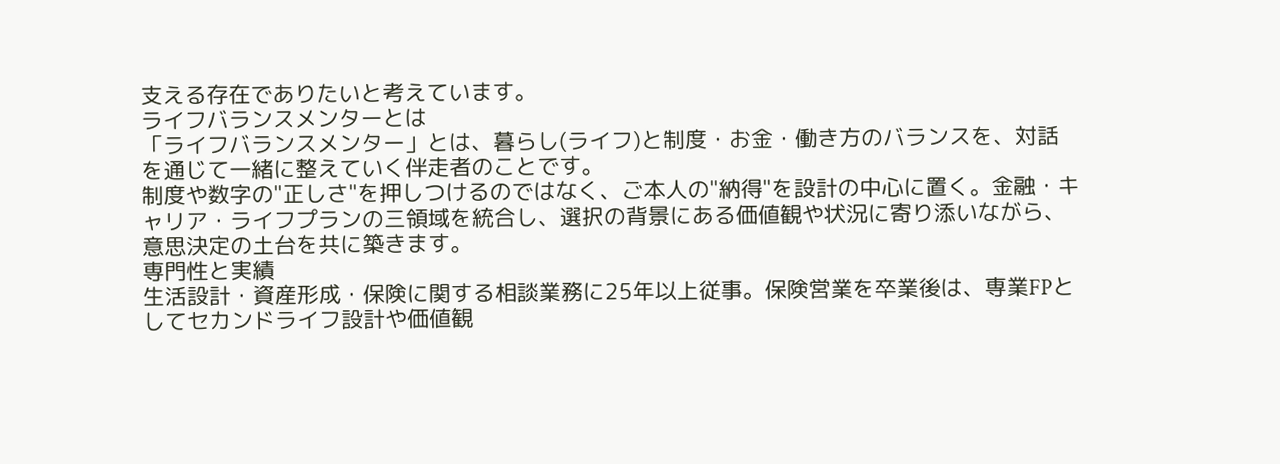支える存在でありたいと考えています。
ライフバランスメンターとは
「ライフバランスメンター」とは、暮らし(ライフ)と制度・お金・働き方のバランスを、対話を通じて一緒に整えていく伴走者のことです。
制度や数字の"正しさ"を押しつけるのではなく、ご本人の"納得"を設計の中心に置く。金融・キャリア・ライフプランの三領域を統合し、選択の背景にある価値観や状況に寄り添いながら、意思決定の土台を共に築きます。
専門性と実績
生活設計・資産形成・保険に関する相談業務に25年以上従事。保険営業を卒業後は、専業FPとしてセカンドライフ設計や価値観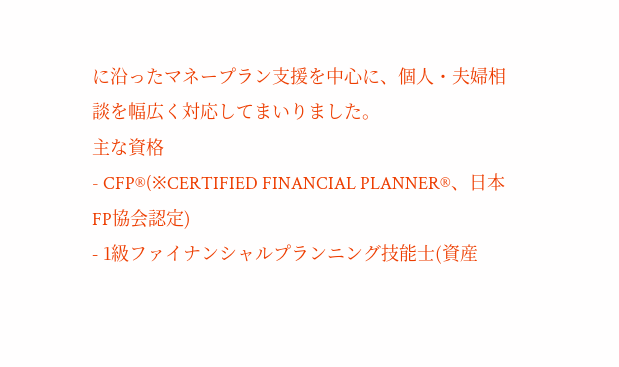に沿ったマネープラン支援を中心に、個人・夫婦相談を幅広く対応してまいりました。
主な資格
- CFP®(※CERTIFIED FINANCIAL PLANNER®、日本FP協会認定)
- 1級ファイナンシャルプランニング技能士(資産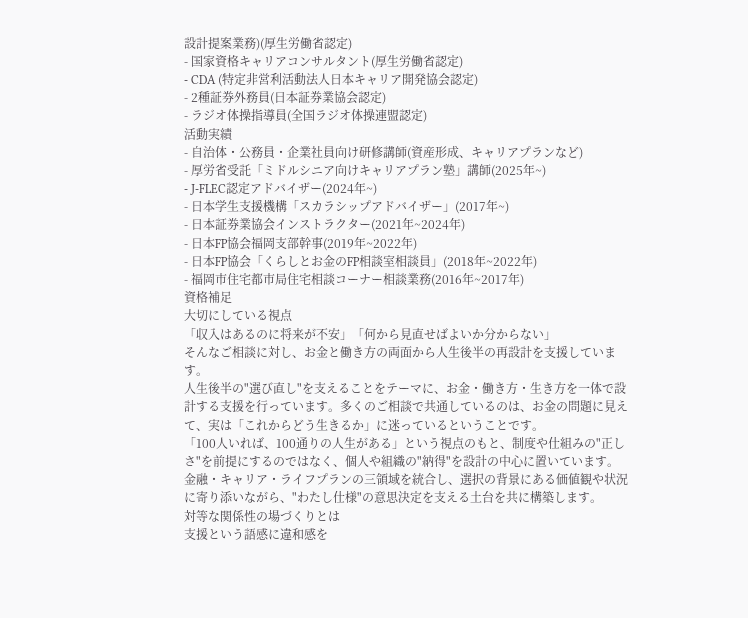設計提案業務)(厚生労働省認定)
- 国家資格キャリアコンサルタント(厚生労働省認定)
- CDA (特定非営利活動法人日本キャリア開発協会認定)
- 2種証券外務員(日本証券業協会認定)
- ラジオ体操指導員(全国ラジオ体操連盟認定)
活動実績
- 自治体・公務員・企業社員向け研修講師(資産形成、キャリアプランなど)
- 厚労省受託「ミドルシニア向けキャリアプラン塾」講師(2025年~)
- J-FLEC認定アドバイザー(2024年~)
- 日本学生支援機構「スカラシップアドバイザー」(2017年~)
- 日本証券業協会インストラクター(2021年~2024年)
- 日本FP協会福岡支部幹事(2019年~2022年)
- 日本FP協会「くらしとお金のFP相談室相談員」(2018年~2022年)
- 福岡市住宅都市局住宅相談コーナー相談業務(2016年~2017年)
資格補足
大切にしている視点
「収入はあるのに将来が不安」「何から見直せばよいか分からない」
そんなご相談に対し、お金と働き方の両面から人生後半の再設計を支援しています。
人生後半の"選び直し"を支えることをテーマに、お金・働き方・生き方を一体で設計する支援を行っています。多くのご相談で共通しているのは、お金の問題に見えて、実は「これからどう生きるか」に迷っているということです。
「100人いれば、100通りの人生がある」という視点のもと、制度や仕組みの"正しさ"を前提にするのではなく、個人や組織の"納得"を設計の中心に置いています。金融・キャリア・ライフプランの三領域を統合し、選択の背景にある価値観や状況に寄り添いながら、"わたし仕様"の意思決定を支える土台を共に構築します。
対等な関係性の場づくりとは
支援という語感に違和感を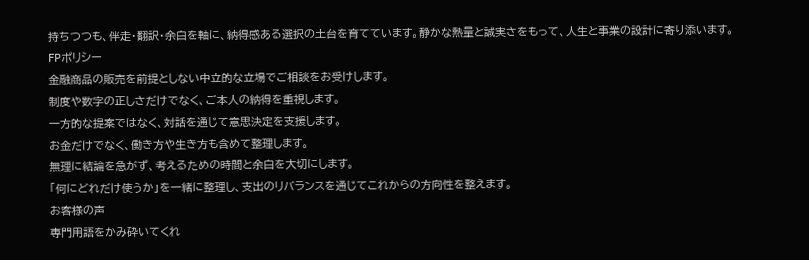持ちつつも、伴走・翻訳・余白を軸に、納得感ある選択の土台を育てています。静かな熱量と誠実さをもって、人生と事業の設計に寄り添います。
FPポリシー
金融商品の販売を前提としない中立的な立場でご相談をお受けします。
制度や数字の正しさだけでなく、ご本人の納得を重視します。
一方的な提案ではなく、対話を通じて意思決定を支援します。
お金だけでなく、働き方や生き方も含めて整理します。
無理に結論を急がず、考えるための時間と余白を大切にします。
「何にどれだけ使うか」を一緒に整理し、支出のリバランスを通じてこれからの方向性を整えます。
お客様の声
専門用語をかみ砕いてくれ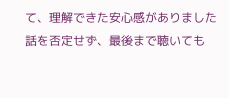て、理解できた安心感がありました
話を否定せず、最後まで聴いても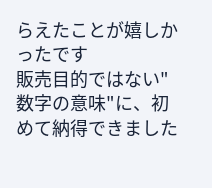らえたことが嬉しかったです
販売目的ではない"数字の意味"に、初めて納得できました